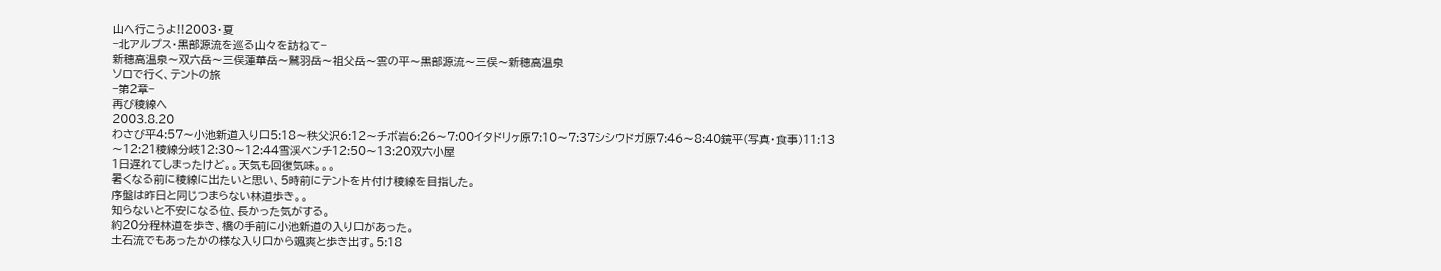山へ行こうよ!!2003・夏
−北アルプス・黒部源流を巡る山々を訪ねて−
新穂高温泉〜双六岳〜三俣蓮華岳〜鷲羽岳〜祖父岳〜雲の平〜黒部源流〜三俣〜新穂高温泉
ソロで行く、テントの旅
−第2章−
再び稜線へ
2003.8.20
わさび平4:57〜小池新道入り口5:18〜秩父沢6:12〜チボ岩6:26〜7:00イタドリヶ原7:10〜7:37シシウドガ原7:46〜8:40鏡平(写真・食事)11:13
〜12:21稜線分岐12:30〜12:44雪渓ベンチ12:50〜13:20双六小屋
1日遅れてしまったけど。。天気も回復気味。。。
暑くなる前に稜線に出たいと思い、5時前にテントを片付け稜線を目指した。
序盤は昨日と同じつまらない林道歩き。。
知らないと不安になる位、長かった気がする。
約20分程林道を歩き、橋の手前に小池新道の入り口があった。
土石流でもあったかの様な入り口から颯爽と歩き出す。5:18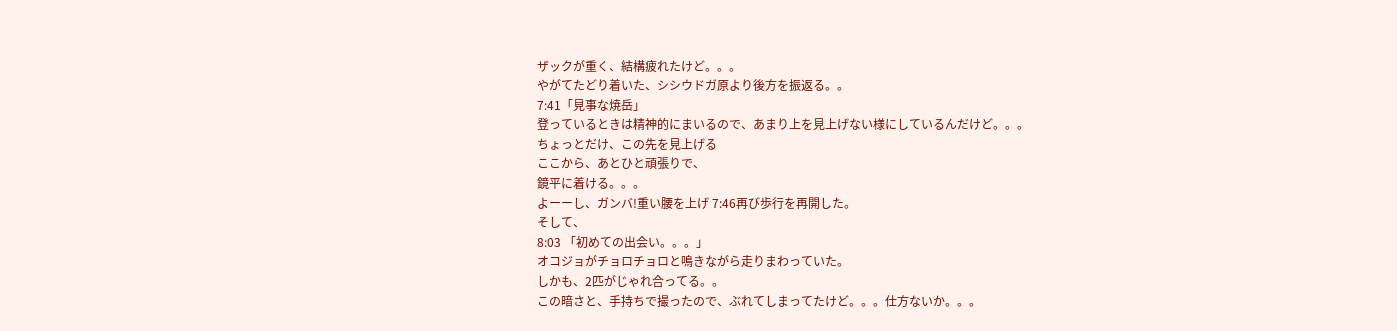ザックが重く、結構疲れたけど。。。
やがてたどり着いた、シシウドガ原より後方を振返る。。
7:41「見事な焼岳」
登っているときは精神的にまいるので、あまり上を見上げない様にしているんだけど。。。
ちょっとだけ、この先を見上げる
ここから、あとひと頑張りで、
鏡平に着ける。。。
よーーし、ガンバ!重い腰を上げ 7:46再び歩行を再開した。
そして、
8:03 「初めての出会い。。。」
オコジョがチョロチョロと鳴きながら走りまわっていた。
しかも、2匹がじゃれ合ってる。。
この暗さと、手持ちで撮ったので、ぶれてしまってたけど。。。仕方ないか。。。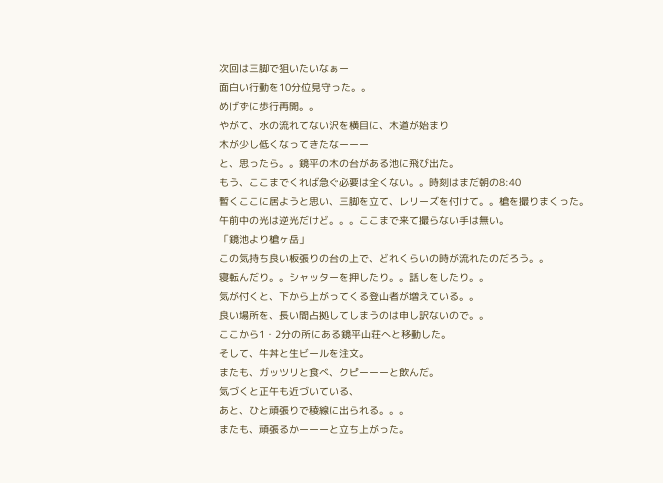次回は三脚で狙いたいなぁー
面白い行動を10分位見守った。。
めげずに歩行再開。。
やがて、水の流れてない沢を横目に、木道が始まり
木が少し低くなってきたなーーー
と、思ったら。。鏡平の木の台がある池に飛び出た。
もう、ここまでくれば急ぐ必要は全くない。。時刻はまだ朝の8:40
暫くここに居ようと思い、三脚を立て、レリーズを付けて。。槍を撮りまくった。
午前中の光は逆光だけど。。。ここまで来て撮らない手は無い。
「鏡池より槍ヶ岳」
この気持ち良い板張りの台の上で、どれくらいの時が流れたのだろう。。
寝転んだり。。シャッターを押したり。。話しをしたり。。
気が付くと、下から上がってくる登山者が増えている。。
良い場所を、長い間占拠してしまうのは申し訳ないので。。
ここから1・2分の所にある鏡平山荘へと移動した。
そして、牛丼と生ビールを注文。
またも、ガッツリと食べ、クピーーーと飲んだ。
気づくと正午も近づいている、
あと、ひと頑張りで稜線に出られる。。。
またも、頑張るかーーーと立ち上がった。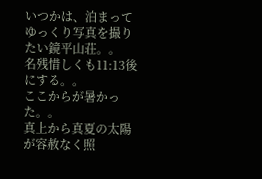いつかは、泊まってゆっくり写真を撮りたい鏡平山荘。。
名残惜しくも11:13後にする。。
ここからが暑かった。。
真上から真夏の太陽が容赦なく照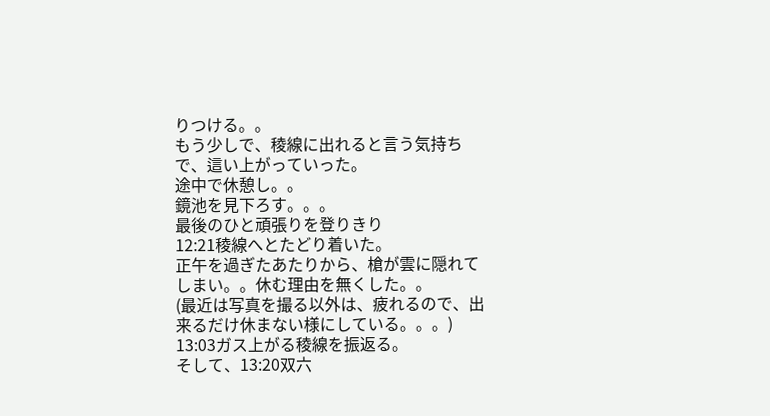りつける。。
もう少しで、稜線に出れると言う気持ちで、這い上がっていった。
途中で休憩し。。
鏡池を見下ろす。。。
最後のひと頑張りを登りきり
12:21稜線へとたどり着いた。
正午を過ぎたあたりから、槍が雲に隠れてしまい。。休む理由を無くした。。
(最近は写真を撮る以外は、疲れるので、出来るだけ休まない様にしている。。。)
13:03ガス上がる稜線を振返る。
そして、13:20双六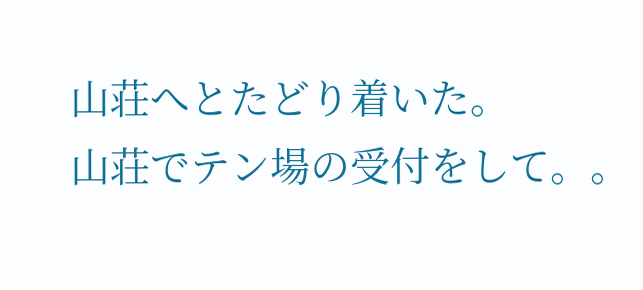山荘へとたどり着いた。
山荘でテン場の受付をして。。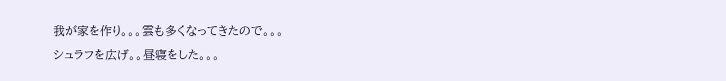我が家を作り。。。雲も多くなってきたので。。。
シュラフを広げ。。昼寝をした。。。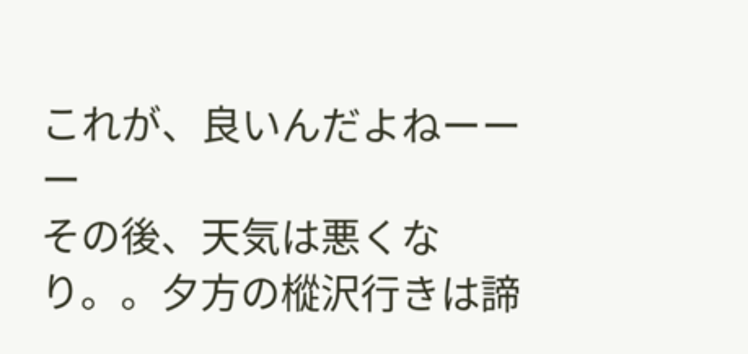これが、良いんだよねーーー
その後、天気は悪くなり。。夕方の樅沢行きは諦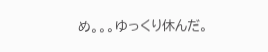め。。。ゆっくり休んだ。